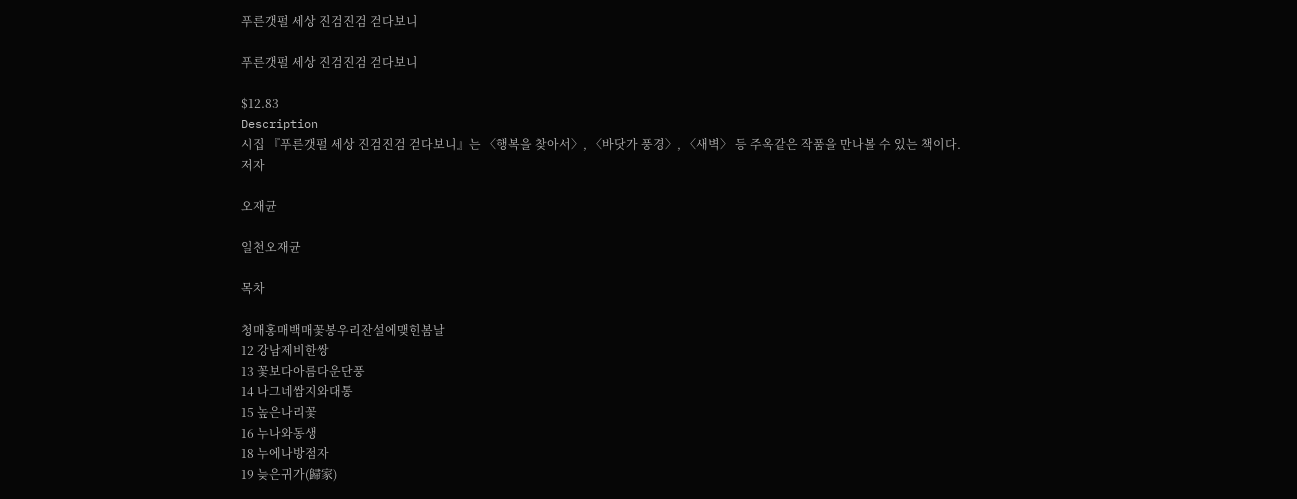푸른갯펄 세상 진검진검 걷다보니

푸른갯펄 세상 진검진검 걷다보니

$12.83
Description
시집 『푸른갯펄 세상 진검진검 걷다보니』는 〈행복을 찾아서〉, 〈바닷가 풍경〉, 〈새벽〉 등 주옥같은 작품을 만나볼 수 있는 책이다.
저자

오재균

일천오재균

목차

청매홍매백매꽃봉우리잔설에맺힌봄날
12 강남제비한쌍
13 꽃보다아름다운단풍
14 나그네쌈지와대통
15 높은나리꽃
16 누나와동생
18 누에나방점자
19 늦은귀가(歸家)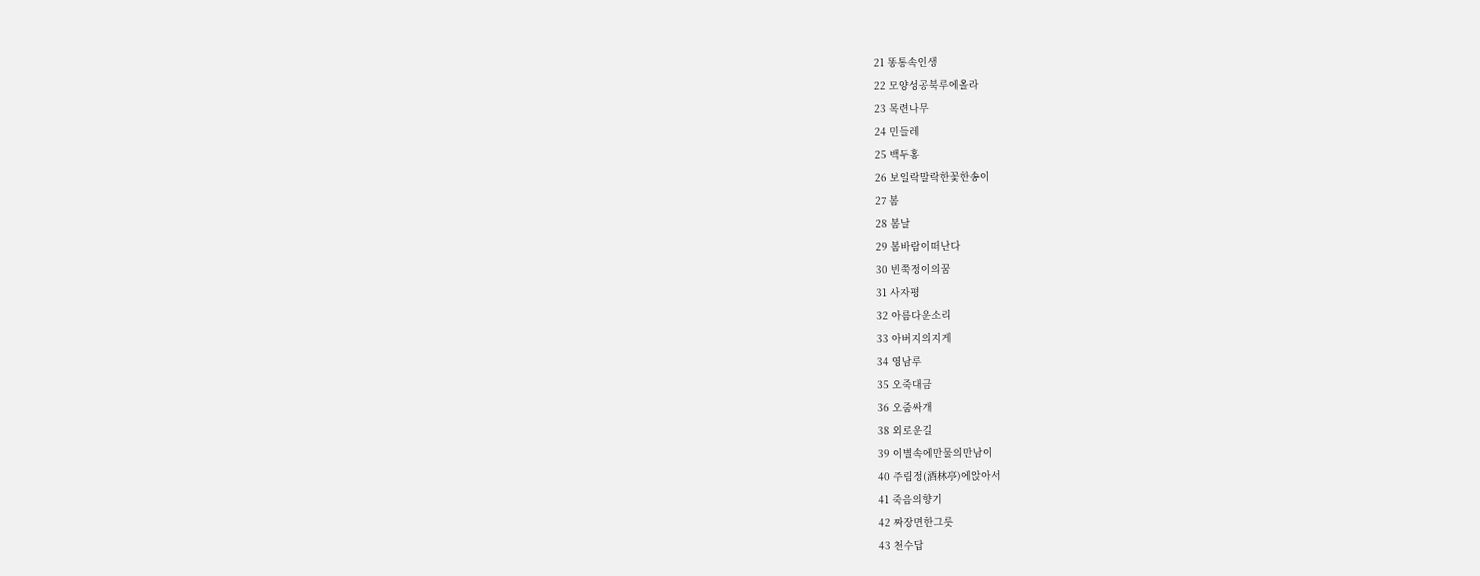21 똥통속인생
22 모양성공북루에올라
23 목련나무
24 민들레
25 백두홍
26 보일락말락한꽃한송이
27 봄
28 봄날
29 봄바람이떠난다
30 빈쭉정이의꿈
31 사자평
32 아름다운소리
33 아버지의지게
34 영남루
35 오죽대금
36 오줌싸개
38 외로운길
39 이별속에만물의만남이
40 주림정(酒林亭)에앉아서
41 죽음의향기
42 짜장면한그릇
43 천수답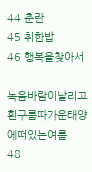44 춘란
45 취한밥
46 행복을찾아서

녹음바람이날리고흰구름따가운태양에떠있는여름
48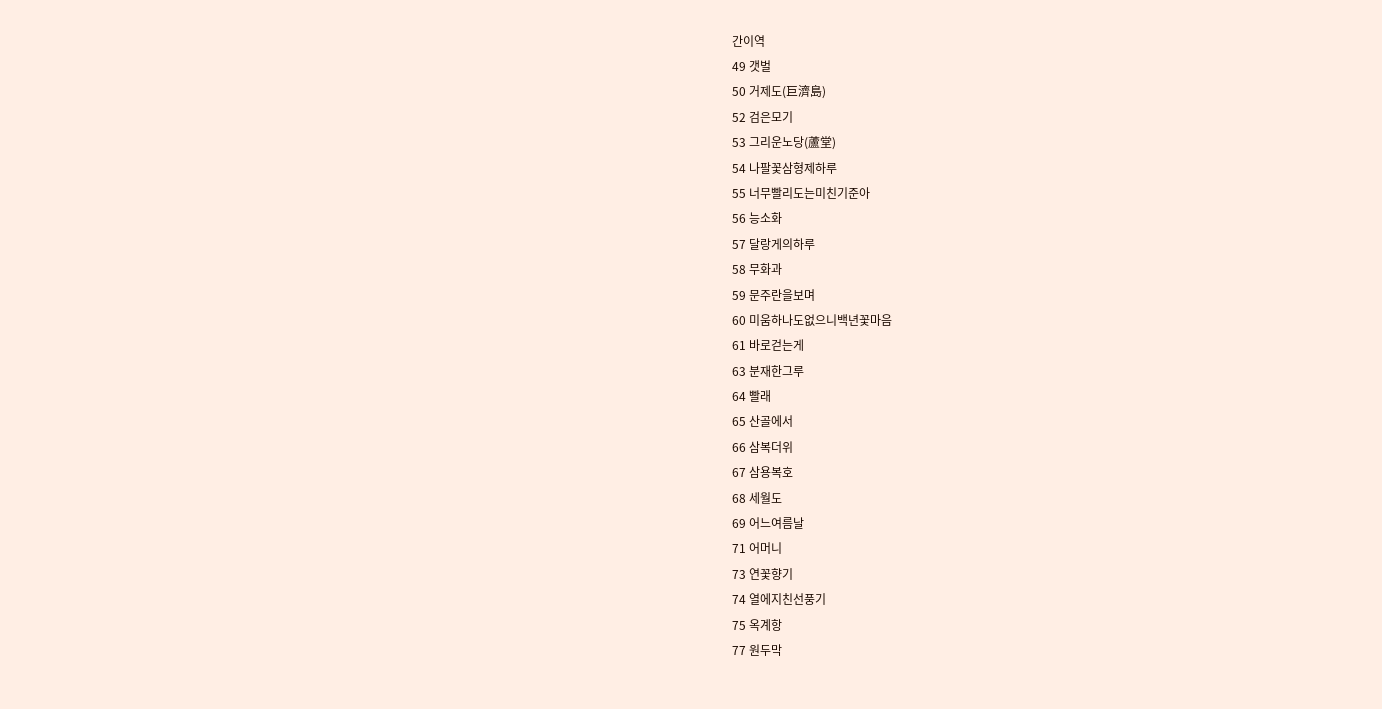간이역
49 갯벌
50 거제도(巨濟島)
52 검은모기
53 그리운노당(蘆堂)
54 나팔꽃삼형제하루
55 너무빨리도는미친기준아
56 능소화
57 달랑게의하루
58 무화과
59 문주란을보며
60 미움하나도없으니백년꽃마음
61 바로걷는게
63 분재한그루
64 빨래
65 산골에서
66 삼복더위
67 삼용복호
68 세월도
69 어느여름날
71 어머니
73 연꽃향기
74 열에지친선풍기
75 옥계항
77 원두막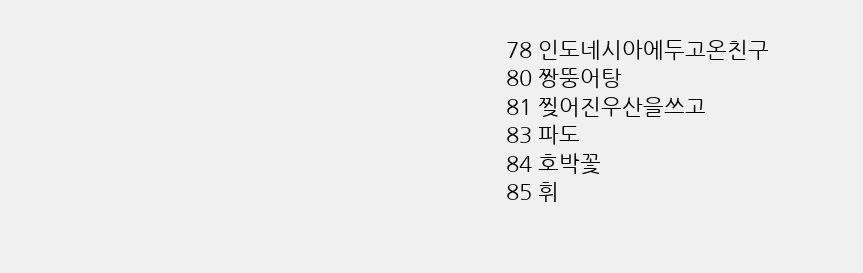78 인도네시아에두고온친구
80 짱뚱어탕
81 찢어진우산을쓰고
83 파도
84 호박꽃
85 휘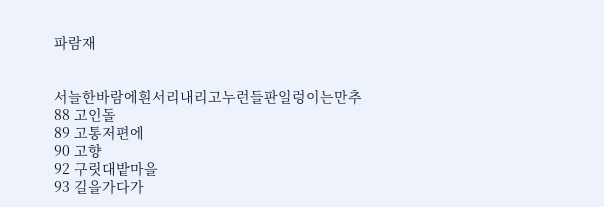파람재


서늘한바람에흰서리내리고누런들판일렁이는만추
88 고인돌
89 고통저편에
90 고향
92 구릿대밭마을
93 길을가다가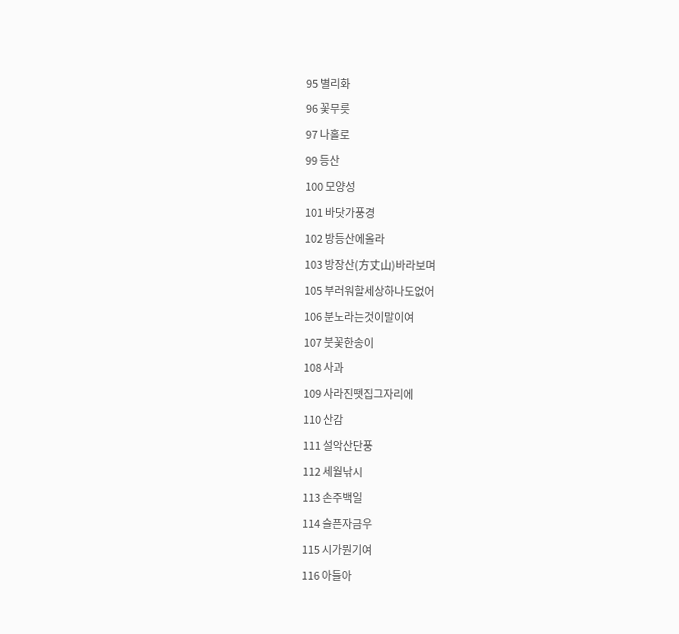95 별리화
96 꽃무릇
97 나홀로
99 등산
100 모양성
101 바닷가풍경
102 방등산에올라
103 방장산(方丈山)바라보며
105 부러워할세상하나도없어
106 분노라는것이말이여
107 붓꽃한송이
108 사과
109 사라진뗏집그자리에
110 산감
111 설악산단풍
112 세월낚시
113 손주백일
114 슬픈자금우
115 시가뭔기여
116 아들아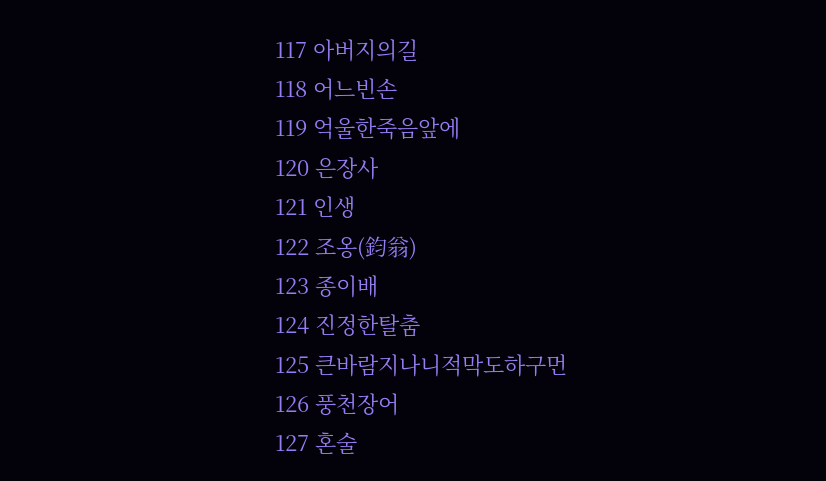117 아버지의길
118 어느빈손
119 억울한죽음앞에
120 은장사
121 인생
122 조옹(鈞翁)
123 종이배
124 진정한탈춤
125 큰바람지나니적막도하구먼
126 풍천장어
127 혼술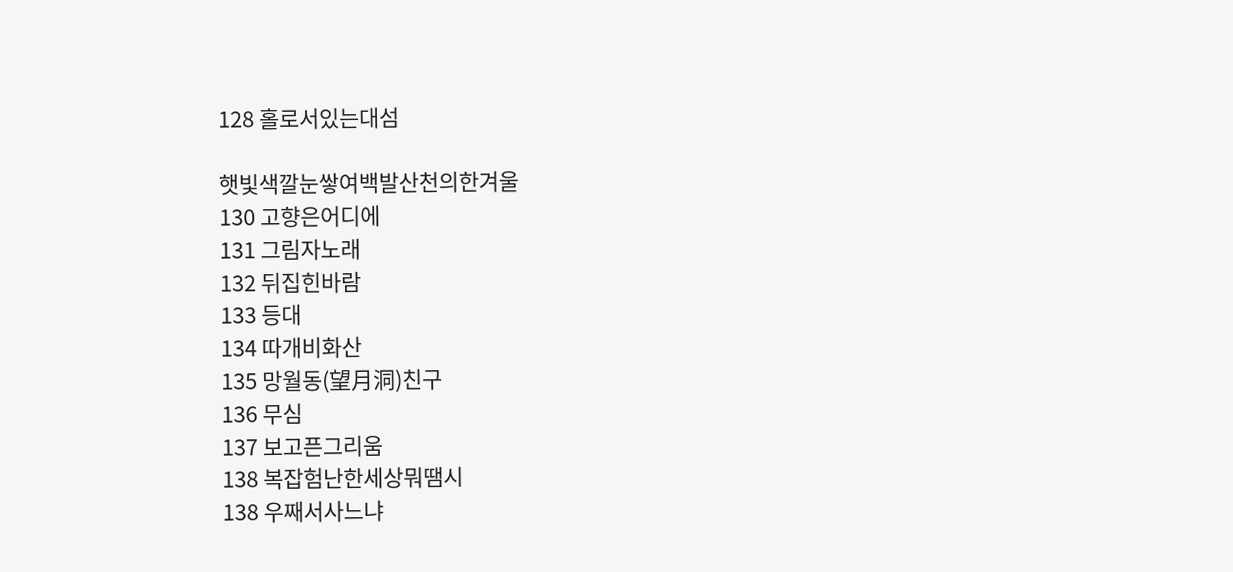128 홀로서있는대섬

햇빛색깔눈쌓여백발산천의한겨울
130 고향은어디에
131 그림자노래
132 뒤집힌바람
133 등대
134 따개비화산
135 망월동(望月洞)친구
136 무심
137 보고픈그리움
138 복잡험난한세상뭐땜시
138 우째서사느냐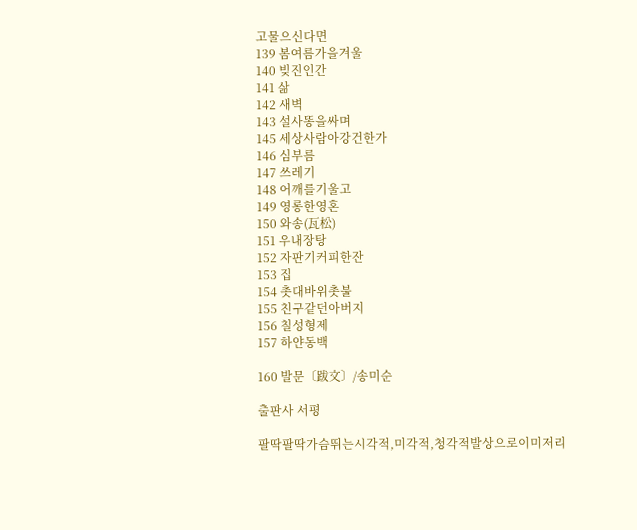고물으신다면
139 봄여름가을겨울
140 빚진인간
141 삶
142 새벽
143 설사똥을싸며
145 세상사람아강건한가
146 심부름
147 쓰레기
148 어깨를기울고
149 영롱한영혼
150 와송(瓦松)
151 우내장탕
152 자판기커피한잔
153 집
154 촛대바위촛불
155 친구같던아버지
156 칠성형제
157 하얀동백

160 발문〔跋文〕/송미순

출판사 서평

팔딱팔딱가슴뛰는시각적,미각적,청각적발상으로이미저리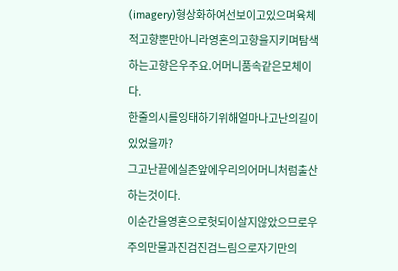(imagery)형상화하여선보이고있으며육체적고향뿐만아니라영혼의고향을지키며탐색하는고향은우주요.어머니품속같은모체이다.
한줄의시를잉태하기위해얼마나고난의길이있었을까?
그고난끝에실존앞에우리의어머니처럼출산하는것이다.
이순간을영혼으로헛되이살지않았으므로우주의만물과진검진검느림으로자기만의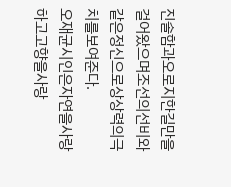진솔함과오로지한길만을걸어왔으며조선의선비와같은정신으로상상력의극치를보여준다.
오재균시인은자연을사랑하고고향을사랑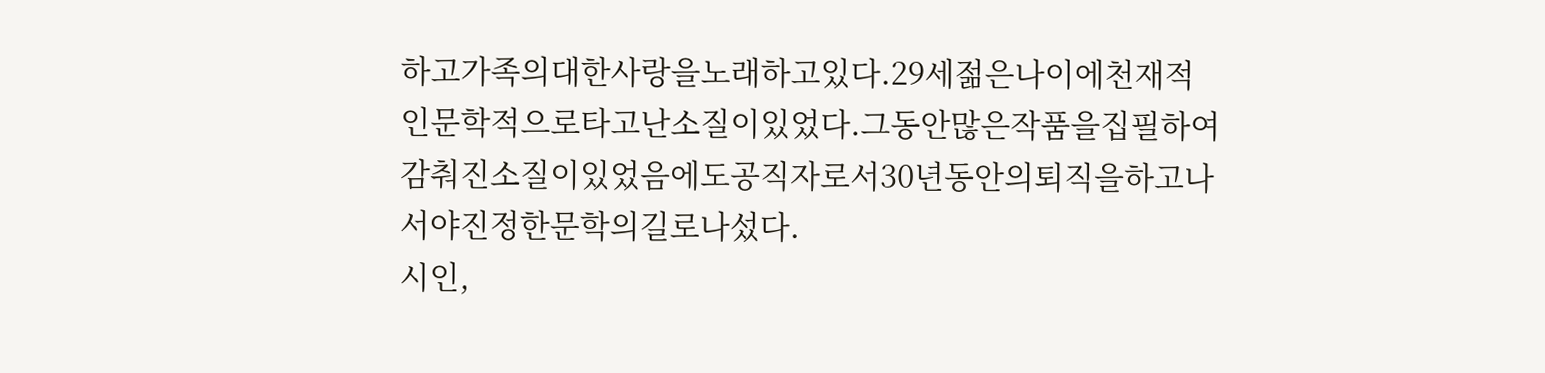하고가족의대한사랑을노래하고있다.29세젊은나이에천재적인문학적으로타고난소질이있었다.그동안많은작품을집필하여감춰진소질이있었음에도공직자로서30년동안의퇴직을하고나서야진정한문학의길로나섰다.
시인,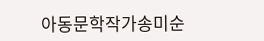아동문학작가송미순